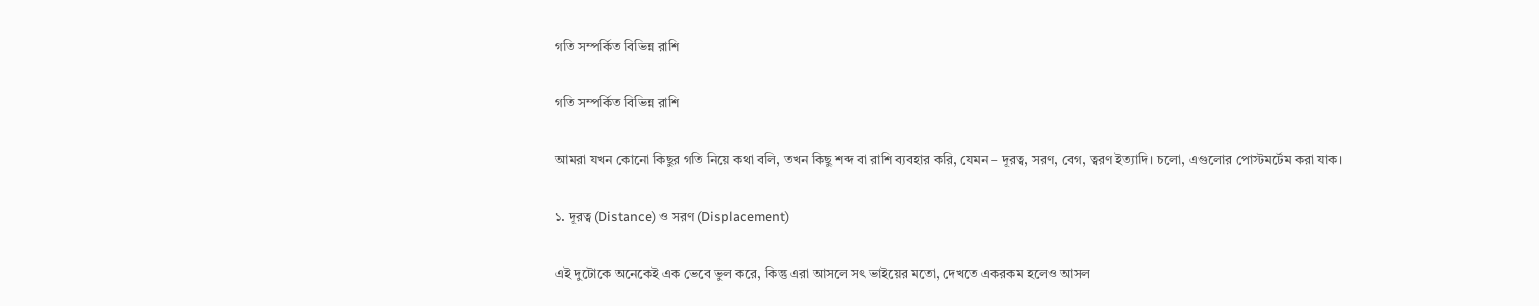গতি সম্পর্কিত বিভিন্ন রাশি

গতি সম্পর্কিত বিভিন্ন রাশি

আমরা যখন কোনো কিছুর গতি নিয়ে কথা বলি, তখন কিছু শব্দ বা রাশি ব্যবহার করি, যেমন – দূরত্ব, সরণ, বেগ, ত্বরণ ইত্যাদি। চলো, এগুলোর পোস্টমর্টেম করা যাক।

১. দূরত্ব (Distance) ও সরণ (Displacement)

এই দুটোকে অনেকেই এক ভেবে ভুল করে, কিন্তু এরা আসলে সৎ ভাইয়ের মতো, দেখতে একরকম হলেও আসল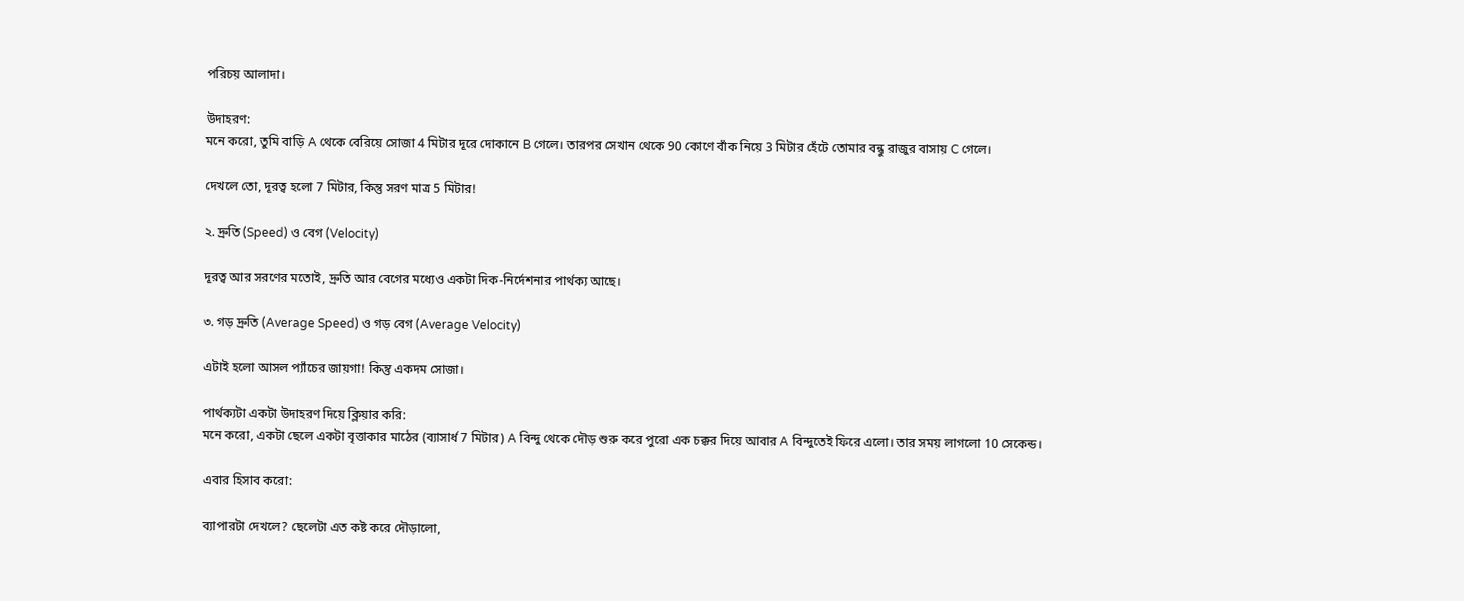পরিচয় আলাদা।

উদাহরণ:
মনে করো, তুমি বাড়ি A থেকে বেরিয়ে সোজা 4 মিটার দূরে দোকানে B গেলে। তারপর সেখান থেকে 90 কোণে বাঁক নিয়ে 3 মিটার হেঁটে তোমার বন্ধু রাজুর বাসায় C গেলে।

দেখলে তো, দূরত্ব হলো 7 মিটার, কিন্তু সরণ মাত্র 5 মিটার!

২. দ্রুতি (Speed) ও বেগ (Velocity)

দূরত্ব আর সরণের মতোই, দ্রুতি আর বেগের মধ্যেও একটা দিক-নির্দেশনার পার্থক্য আছে।

৩. গড় দ্রুতি (Average Speed) ও গড় বেগ (Average Velocity)

এটাই হলো আসল প্যাঁচের জায়গা! কিন্তু একদম সোজা।

পার্থক্যটা একটা উদাহরণ দিয়ে ক্লিয়ার করি:
মনে করো, একটা ছেলে একটা বৃত্তাকার মাঠের (ব্যাসার্ধ 7 মিটার) A বিন্দু থেকে দৌড় শুরু করে পুরো এক চক্কর দিয়ে আবার A বিন্দুতেই ফিরে এলো। তার সময় লাগলো 10 সেকেন্ড।

এবার হিসাব করো:

ব্যাপারটা দেখলে? ছেলেটা এত কষ্ট করে দৌড়ালো,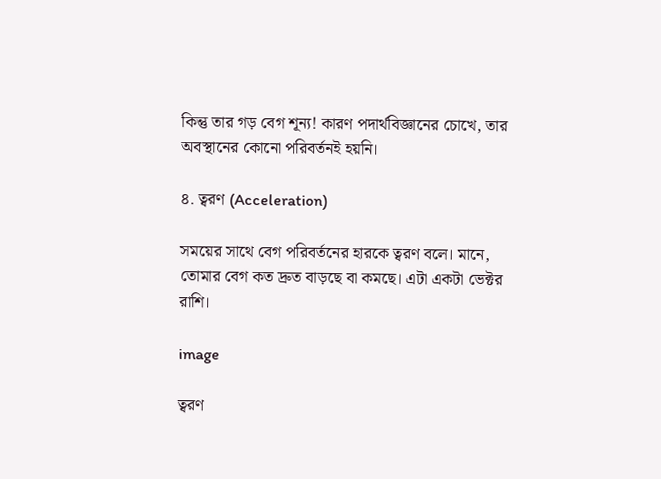কিন্তু তার গড় বেগ শূন্য! কারণ পদার্থবিজ্ঞানের চোখে, তার অবস্থানের কোনো পরিবর্তনই হয়নি।

৪. ত্বরণ (Acceleration)

সময়ের সাথে বেগ পরিবর্তনের হারকে ত্বরণ বলে। মানে, তোমার বেগ কত দ্রুত বাড়ছে বা কমছে। এটা একটা ভেক্টর রাশি।

image

ত্বরণ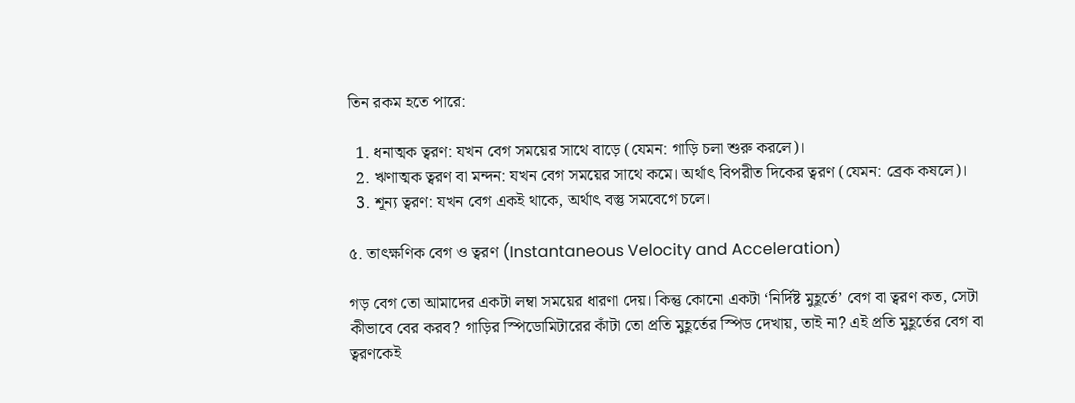তিন রকম হতে পারে:

  1. ধনাত্মক ত্বরণ: যখন বেগ সময়ের সাথে বাড়ে (যেমন: গাড়ি চলা শুরু করলে)।
  2. ঋণাত্মক ত্বরণ বা মন্দন: যখন বেগ সময়ের সাথে কমে। অর্থাৎ বিপরীত দিকের ত্বরণ (যেমন: ব্রেক কষলে)।
  3. শূন্য ত্বরণ: যখন বেগ একই থাকে, অর্থাৎ বস্তু সমবেগে চলে।

৫. তাৎক্ষণিক বেগ ও ত্বরণ (Instantaneous Velocity and Acceleration)

গড় বেগ তো আমাদের একটা লম্বা সময়ের ধারণা দেয়। কিন্তু কোনো একটা ‘নির্দিষ্ট মুহূর্তে’ বেগ বা ত্বরণ কত, সেটা কীভাবে বের করব? গাড়ির স্পিডোমিটারের কাঁটা তো প্রতি মুহূর্তের স্পিড দেখায়, তাই না? এই প্রতি মুহূর্তের বেগ বা ত্বরণকেই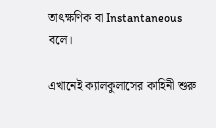তাৎক্ষণিক বা Instantaneous বলে।

এখানেই ক্যালকুলাসের কাহিনী শুরু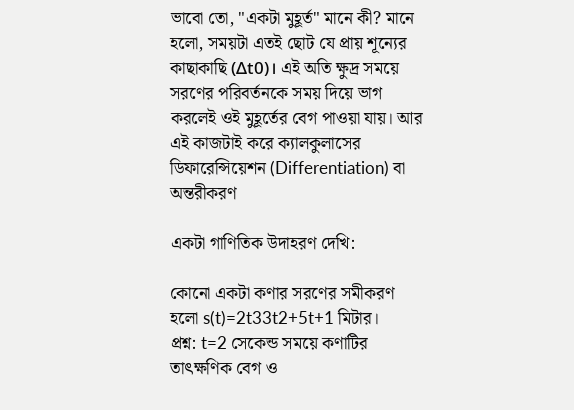ভাবো তো, "একটা মুহূর্ত" মানে কী? মানে হলো, সময়টা এতই ছোট যে প্রায় শূন্যের কাছাকাছি (Δt0)। এই অতি ক্ষুদ্র সময়ে সরণের পরিবর্তনকে সময় দিয়ে ভাগ করলেই ওই মুহূর্তের বেগ পাওয়া যায়। আর এই কাজটাই করে ক্যালকুলাসের ডিফারেন্সিয়েশন (Differentiation) বা অন্তরীকরণ

একটা গাণিতিক উদাহরণ দেখি:

কোনো একটা কণার সরণের সমীকরণ হলো s(t)=2t33t2+5t+1 মিটার।
প্রশ্ন: t=2 সেকেন্ড সময়ে কণাটির তাৎক্ষণিক বেগ ও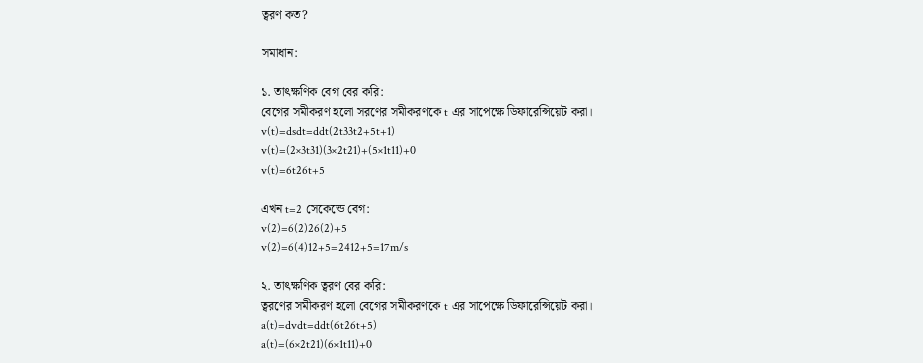ত্বরণ কত?

সমাধান:

১. তাৎক্ষণিক বেগ বের করি:
বেগের সমীকরণ হলো সরণের সমীকরণকে t এর সাপেক্ষে ডিফারেন্সিয়েট করা।
v(t)=dsdt=ddt(2t33t2+5t+1)
v(t)=(2×3t31)(3×2t21)+(5×1t11)+0
v(t)=6t26t+5

এখন t=2 সেকেন্ডে বেগ:
v(2)=6(2)26(2)+5
v(2)=6(4)12+5=2412+5=17m/s

২. তাৎক্ষণিক ত্বরণ বের করি:
ত্বরণের সমীকরণ হলো বেগের সমীকরণকে t এর সাপেক্ষে ডিফারেন্সিয়েট করা।
a(t)=dvdt=ddt(6t26t+5)
a(t)=(6×2t21)(6×1t11)+0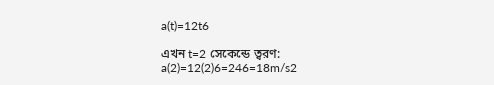a(t)=12t6

এখন t=2 সেকেন্ডে ত্বরণ:
a(2)=12(2)6=246=18m/s2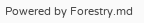Powered by Forestry.md